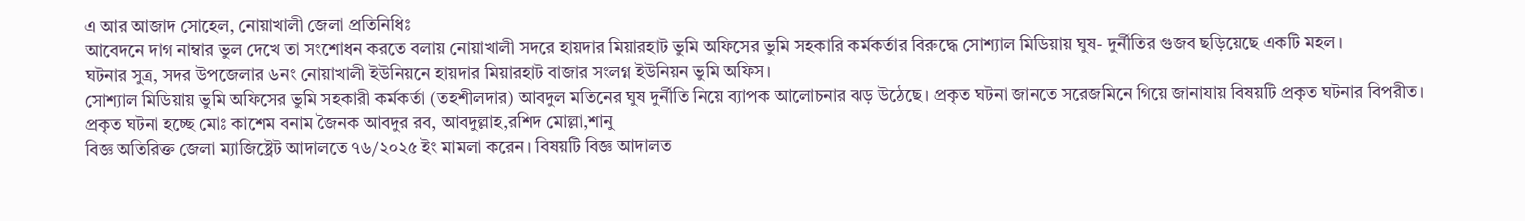এ আর আজাদ সোহেল, নোয়াখালী জেলা প্রতিনিধিঃ
আবেদনে দাগ নাম্বার ভুল দেখে তা সংশোধন করতে বলায় নোয়াখালী সদরে হায়দার মিয়ারহাট ভুমি অফিসের ভুমি সহকারি কর্মকর্তার বিরুদ্ধে সোশ্যাল মিডিয়ায় ঘুষ- দুর্নীতির গুজব ছড়িয়েছে একটি মহল।
ঘটনার সুত্র, সদর উপজেলার ৬নং নোয়াখালী ইউনিয়নে হায়দার মিয়ারহাট বাজার সংলগ্ন ইউনিয়ন ভুমি অফিস।
সোশ্যাল মিডিয়ায় ভুমি অফিসের ভুমি সহকারী কর্মকর্তা (তহশীলদার) আবদুল মতিনের ঘুষ দুর্নীতি নিয়ে ব্যাপক আলোচনার ঝড় উঠেছে। প্রকৃত ঘটনা জানতে সরেজমিনে গিয়ে জানাযায় বিষয়টি প্রকৃত ঘটনার বিপরীত।
প্রকৃত ঘটনা হচ্ছে মোঃ কাশেম বনাম জৈনক আবদুর রব, আবদুল্লাহ,রশিদ মোল্লা,শানু
বিজ্ঞ অতিরিক্ত জেলা ম্যাজিষ্ট্রেট আদালতে ৭৬/২০২৫ ইং মামলা করেন। বিষয়টি বিজ্ঞ আদালত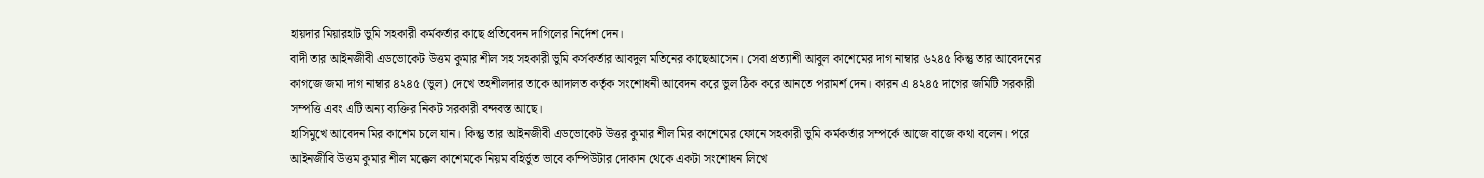হায়দার মিয়ারহাট ভুমি সহকারী কর্মকর্তার কাছে প্রতিবেদন দাগিলের নির্দেশ দেন।
বাদী তার আইনজীবী এডভোকেট উত্তম কুমার শীল সহ সহকারী ভুমি কর্সকর্তার আবদুল মতিনের কাছেআসেন। সেবা প্রত্যাশী আবুল কাশেমের দাগ নাম্বার ৬২৪৫ কিন্তু তার আবেদনের কাগজে জমা দাগ নাম্বার ৪২৪৫ (ভুল) দেখে তহশীলদার তাকে আদালত কর্তৃক সংশোধনী আবেদন করে ভুল ঠিক করে আনতে পরামর্শ দেন। কারন এ ৪২৪৫ দাগের জমিটি সরকারী সম্পত্তি এবং এটি অন্য ব্যক্তির নিকট সরকারী বন্দবস্ত আছে।
হাসিমুখে আবেদন মির কাশেম চলে যান। কিন্তু তার আইনজীবী এডভোকেট উত্তর কুমার শীল মির কাশেমের ফোনে সহকারী ভুমি কর্মকর্তার সম্পর্কে আজে বাজে কথা বলেন। পরে আইনজীবি উত্তম কুমার শীল মক্কেল কাশেমকে নিয়ম বহির্ভুত ভাবে কম্পিউটার দোকান থেকে একটা সংশোধন লিখে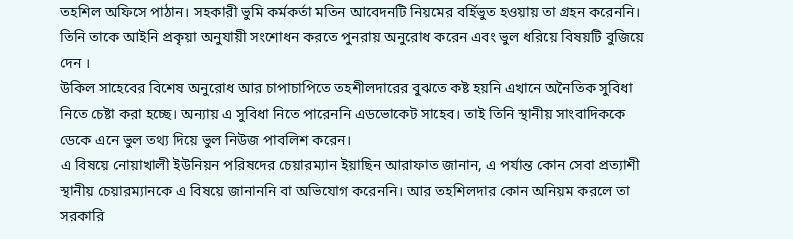তহশিল অফিসে পাঠান। সহকারী ভুমি কর্মকর্তা মতিন আবেদনটি নিয়মের বর্হিভুত হওয়ায় তা গ্রহন করেননি। তিনি তাকে আইনি প্রকৃয়া অনুযায়ী সংশোধন করতে পুনরায় অনুরোধ করেন এবং ভুল ধরিয়ে বিষয়টি বুজিয়ে দেন ।
উকিল সাহেবের বিশেষ অনুরোধ আর চাপাচাপিতে তহশীলদারের বুঝতে কষ্ট হয়নি এখানে অনৈতিক সুবিধা নিতে চেষ্টা করা হচ্ছে। অন্যায় এ সুবিধা নিতে পারেননি এডভোকেট সাহেব। তাই তিনি স্থানীয় সাংবাদিককে ডেকে এনে ভুল তথ্য দিয়ে ভুল নিউজ পাবলিশ করেন।
এ বিষয়ে নোয়াখালী ইউনিয়ন পরিষদের চেয়ারম্যান ইয়াছিন আরাফাত জানান, এ পর্যান্ত কোন সেবা প্রত্যাশী স্থানীয় চেয়ারম্যানকে এ বিষয়ে জানাননি বা অভিযোগ করেননি। আর তহশিলদার কোন অনিয়ম করলে তা সরকারি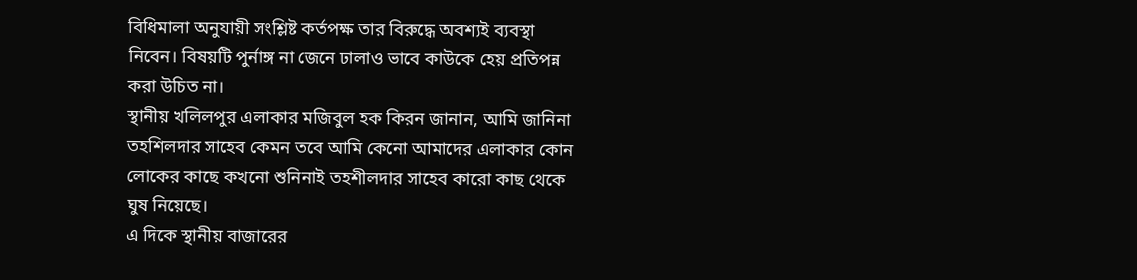বিধিমালা অনুযায়ী সংশ্লিষ্ট কর্তপক্ষ তার বিরুদ্ধে অবশ্যই ব্যবস্থা নিবেন। বিষয়টি পুর্নাঙ্গ না জেনে ঢালাও ভাবে কাউকে হেয় প্রতিপন্ন করা উচিত না।
স্থানীয় খলিলপুর এলাকার মজিবুল হক কিরন জানান, আমি জানিনা তহশিলদার সাহেব কেমন তবে আমি কেনো আমাদের এলাকার কোন লোকের কাছে কখনো শুনিনাই তহশীলদার সাহেব কারো কাছ থেকে ঘুষ নিয়েছে।
এ দিকে স্থানীয় বাজারের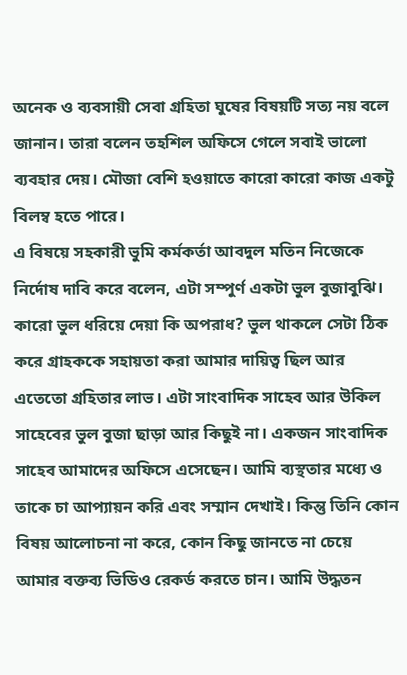অনেক ও ব্যবসায়ী সেবা গ্রহিতা ঘুষের বিষয়টি সত্য নয় বলে জানান। তারা বলেন তহশিল অফিসে গেলে সবাই ভালো ব্যবহার দেয়। মৌজা বেশি হওয়াতে কারো কারো কাজ একটু বিলম্ব হতে পারে।
এ বিষয়ে সহকারী ভুমি কর্মকর্তা আবদুল মতিন নিজেকে নির্দোষ দাবি করে বলেন, এটা সম্পুর্ণ একটা ভুল বুজাবুঝি। কারো ভুল ধরিয়ে দেয়া কি অপরাধ? ভুল থাকলে সেটা ঠিক করে গ্রাহককে সহায়তা করা আমার দায়িত্ব ছিল আর এতেতো গ্রহিতার লাভ। এটা সাংবাদিক সাহেব আর উকিল সাহেবের ভুল বুজা ছাড়া আর কিছুই না। একজন সাংবাদিক সাহেব আমাদের অফিসে এসেছেন। আমি ব্যস্থতার মধ্যে ও তাকে চা আপ্যায়ন করি এবং সম্মান দেখাই। কিন্তু তিনি কোন বিষয় আলোচনা না করে, কোন কিছু জানতে না চেয়ে আমার বক্তব্য ভিডিও রেকর্ড করতে চান। আমি উদ্ধতন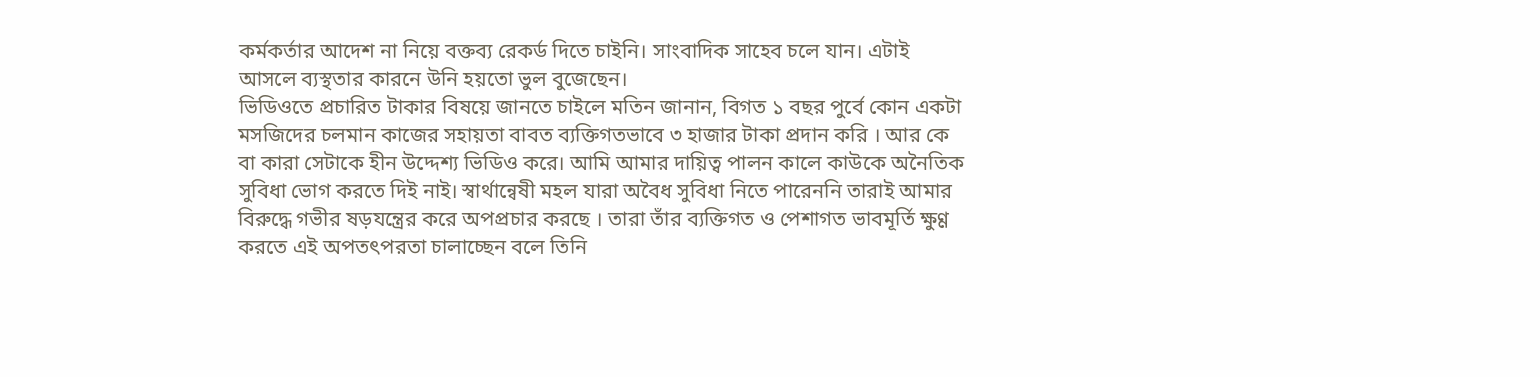কর্মকর্তার আদেশ না নিয়ে বক্তব্য রেকর্ড দিতে চাইনি। সাংবাদিক সাহেব চলে যান। এটাই আসলে ব্যস্থতার কারনে উনি হয়তো ভুল বুজেছেন।
ভিডিওতে প্রচারিত টাকার বিষয়ে জানতে চাইলে মতিন জানান, বিগত ১ বছর পুর্বে কোন একটা মসজিদের চলমান কাজের সহায়তা বাবত ব্যক্তিগতভাবে ৩ হাজার টাকা প্রদান করি । আর কে বা কারা সেটাকে হীন উদ্দেশ্য ভিডিও করে। আমি আমার দায়িত্ব পালন কালে কাউকে অনৈতিক সুবিধা ভোগ করতে দিই নাই। স্বার্থান্বেষী মহল যারা অবৈধ সুবিধা নিতে পারেননি তারাই আমার বিরুদ্ধে গভীর ষড়যন্ত্রের করে অপপ্রচার করছে । তারা তাঁর ব্যক্তিগত ও পেশাগত ভাবমূর্তি ক্ষুণ্ণ করতে এই অপতৎপরতা চালাচ্ছেন বলে তিনি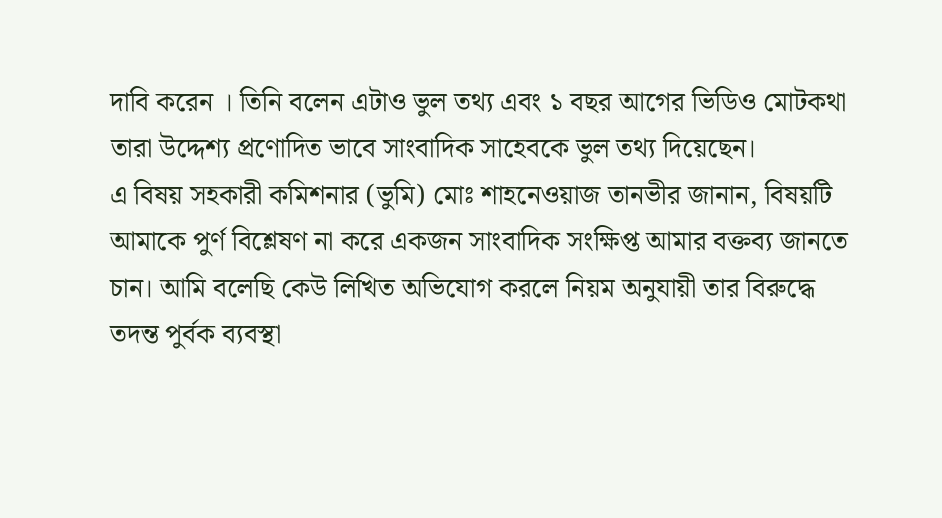দাবি করেন । তিনি বলেন এটাও ভুল তথ্য এবং ১ বছর আগের ভিডিও মোটকথা তারা উদ্দেশ্য প্রণোদিত ভাবে সাংবাদিক সাহেবকে ভুল তথ্য দিয়েছেন।
এ বিষয় সহকারী কমিশনার (ভুমি) মোঃ শাহনেওয়াজ তানভীর জানান, বিষয়টি আমাকে পুর্ণ বিশ্লেষণ না করে একজন সাংবাদিক সংক্ষিপ্ত আমার বক্তব্য জানতে চান। আমি বলেছি কেউ লিখিত অভিযোগ করলে নিয়ম অনুযায়ী তার বিরুদ্ধে তদন্ত পুর্বক ব্যবস্থা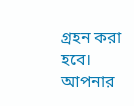গ্রহন করা হবে।
আপনার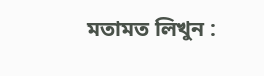মতামত লিখুন :